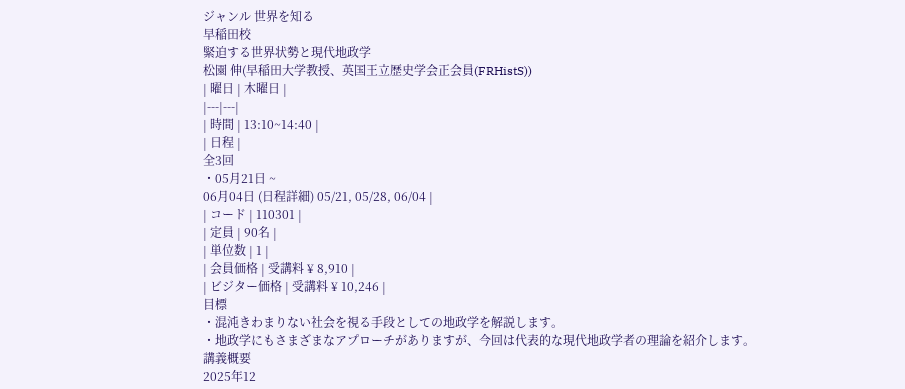ジャンル 世界を知る
早稲田校
緊迫する世界状勢と現代地政学
松園 伸(早稲田大学教授、英国王立歴史学会正会員(FRHistS))
| 曜日 | 木曜日 |
|---|---|
| 時間 | 13:10~14:40 |
| 日程 |
全3回
・05月21日 ~
06月04日 (日程詳細) 05/21, 05/28, 06/04 |
| コード | 110301 |
| 定員 | 90名 |
| 単位数 | 1 |
| 会員価格 | 受講料 ¥ 8,910 |
| ビジター価格 | 受講料 ¥ 10,246 |
目標
・混沌きわまりない社会を視る手段としての地政学を解説します。
・地政学にもさまざまなアプローチがありますが、今回は代表的な現代地政学者の理論を紹介します。
講義概要
2025年12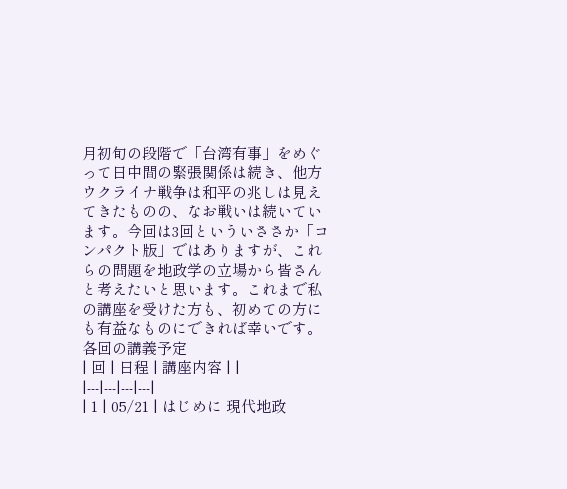月初旬の段階で「台湾有事」をめぐって日中間の緊張関係は続き、他方ウクライナ戦争は和平の兆しは見えてきたものの、なお戦いは続いています。今回は3回といういささか「コンパクト版」ではありますが、これらの問題を地政学の立場から皆さんと考えたいと思います。これまで私の講座を受けた方も、初めての方にも有益なものにできれば幸いです。
各回の講義予定
| 回 | 日程 | 講座内容 | |
|---|---|---|---|
| 1 | 05/21 | はじめに 現代地政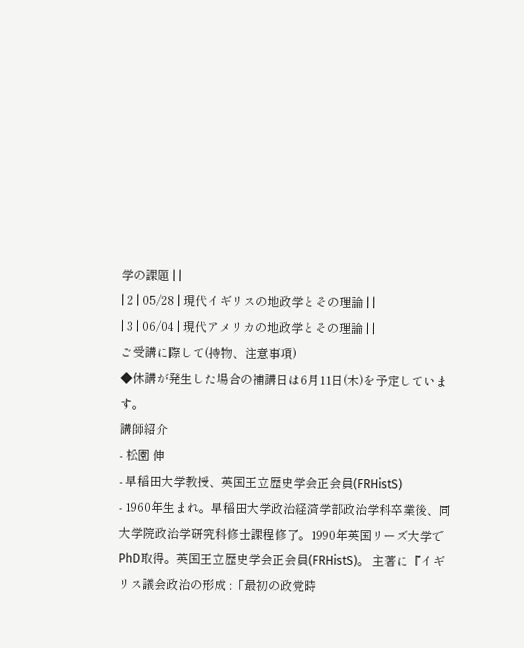学の課題 | |
| 2 | 05/28 | 現代イギリスの地政学とその理論 | |
| 3 | 06/04 | 現代アメリカの地政学とその理論 | |
ご受講に際して(持物、注意事項)
◆休講が発生した場合の補講日は6月11日(木)を予定しています。
講師紹介
- 松園 伸
- 早稲田大学教授、英国王立歴史学会正会員(FRHistS)
- 1960年生まれ。早稲田大学政治経済学部政治学科卒業後、同大学院政治学研究科修士課程修了。1990年英国リーズ大学でPhD取得。英国王立歴史学会正会員(FRHistS)。 主著に『イギリス議会政治の形成 :「最初の政党時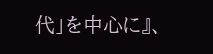代」を中心に』、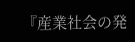『産業社会の発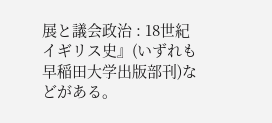展と議会政治 : 18世紀イギリス史』(いずれも早稲田大学出版部刊)などがある。